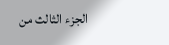الجزء الثالث من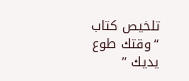تلخيص كتاب “وقتك طوع يديك ”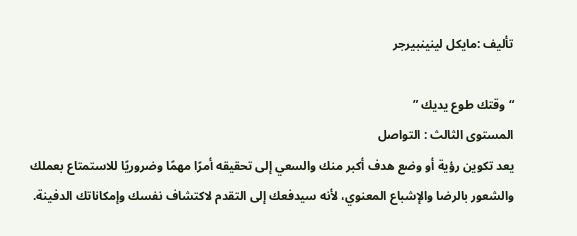تأليف :مايكل لينينبيرجر

“وقتك طوع يديك ”
المستوى الثالث : التواصل
يعد تكوين رؤية أو وضع هدف أكبر منك والسعي إلى تحقيقه أمرًا مهمًا وضروريًا للاستمتاع بعملك والشعور بالرضا والإشباع المعنوي، لأنه سيدفعك إلى التقدم لاكتشاف نفسك وإمكاناتك الدفينة.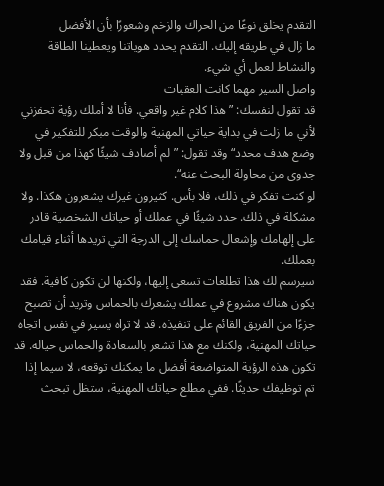التقدم يخلق نوعًا من الحراك والزخم وشعورًا بأن الأفضل
ما زال في طريقه إليك. التقدم يحدد هوياتنا ويعطينا الطاقة والنشاط لعمل أي شيء.
واصل السير مهما كانت العقبات
قد تقول لنفسك: ”هذا كلام غير واقعي. فأنا لا أملك رؤية تحفزني لأني ما زلت في بداية حياتي المهنية والوقت مبكر للتفكير في وضع هدف محدد“ وقد تقول: ”لم أصادف شيئًا كهذا من قبل ولا جدوى من محاولة البحث عنه“.
لو كنت تفكر في ذلك، فلا بأس. كثيرون غيرك يشعرون هكذا. ولا مشكلة في ذلك. حدد شيئًا في عملك أو حياتك الشخصية قادر على إلهامك وإشعال حماسك إلى الدرجة التي تريدها أثناء قيامك بعملك.
سيرسم لك هذا تطلعات تسعى إليها، ولكنها لن تكون كافية. فقد يكون هناك مشروع في عملك يشعرك بالحماس وتريد أن تصبح جزءًا من الفريق القائم على تنفيذه. قد لا تراه يسير في نفس اتجاه حياتك المهنية، ولكنك مع هذا تشعر بالسعادة والحماس حياله. قد تكون هذه الرؤية المتواضعة أفضل ما يمكنك توقعه، لا سيما إذا تم توظيفك حديثًا. ففي مطلع حياتك المهنية، ستظل تبحث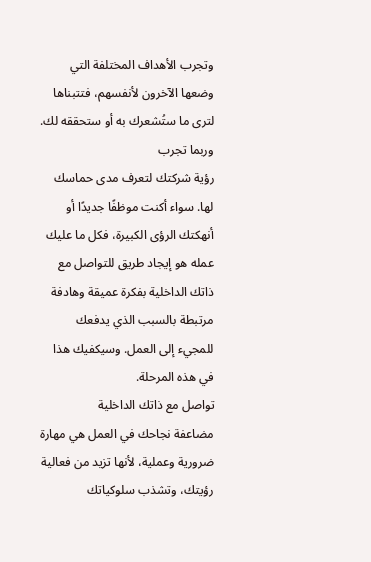وتجرب الأهداف المختلفة التي وضعها الآخرون لأنفسهم، فتتبناها لترى ما ستُشعرك به أو ستحققه لك. وربما تجرب
رؤية شركتك لتعرف مدى حماسك لها. سواء أكنت موظفًا جديدًا أو أنهكتك الرؤى الكبيرة، فكل ما عليك عمله هو إيجاد طريق للتواصل مع ذاتك الداخلية بفكرة عميقة وهادفة مرتبطة بالسبب الذي يدفعك للمجيء إلى العمل. وسيكفيك هذا في هذه المرحلة.
تواصل مع ذاتك الداخلية
مضاعفة نجاحك في العمل هي مهارة ضرورية وعملية، لأنها تزيد من فعالية رؤيتك، وتشذب سلوكياتك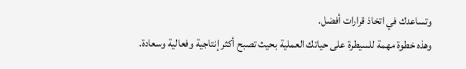وتساعدك في اتخاذ قرارات أفضل.
وهذه خطوة مهمة للسيطرة على حياتك العملية بحيث تصبح أكثر إنتاجية وفعالية وسعادة.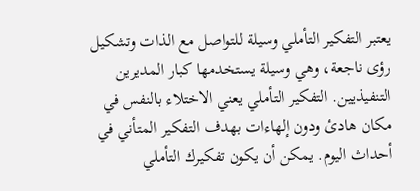يعتبر التفكير التأملي وسيلة للتواصل مع الذات وتشكيل رؤى ناجعة، وهي وسيلة يستخدمها كبار المديرين التنفيذيين. التفكير التأملي يعني الاختلاء بالنفس في مكان هادئ ودون إلهاءات بهدف التفكير المتأني في أحداث اليوم. يمكن أن يكون تفكيرك التأملي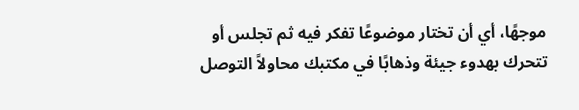موجهًا، أي أن تختار موضوعًا تفكر فيه ثم تجلس أو تتحرك بهدوء جيئة وذهابًا في مكتبك محاولاً التوصل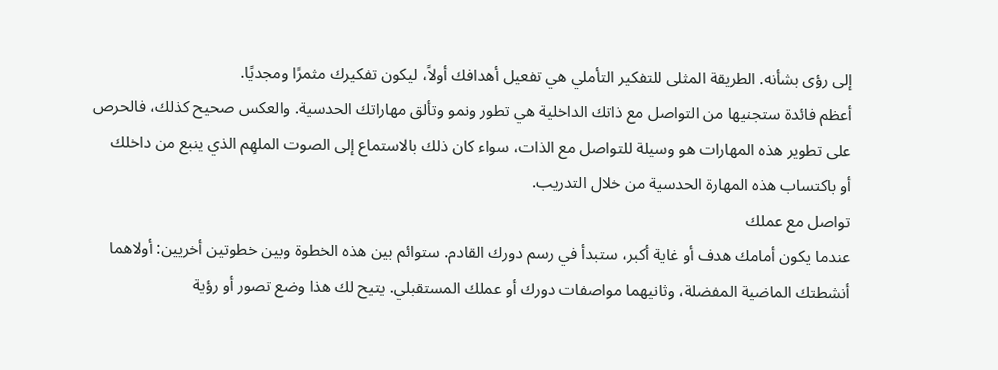إلى رؤى بشأنه. الطريقة المثلى للتفكير التأملي هي تفعيل أهدافك أولاً، ليكون تفكيرك مثمرًا ومجديًا.
أعظم فائدة ستجنيها من التواصل مع ذاتك الداخلية هي تطور ونمو وتألق مهاراتك الحدسية. والعكس صحيح كذلك، فالحرص على تطوير هذه المهارات هو وسيلة للتواصل مع الذات، سواء كان ذلك بالاستماع إلى الصوت الملهِم الذي ينبع من داخلك
أو باكتساب هذه المهارة الحدسية من خلال التدريب.
تواصل مع عملك
عندما يكون أمامك هدف أو غاية أكبر، ستبدأ في رسم دورك القادم. ستوائم بين هذه الخطوة وبين خطوتين أخريين: أولاهما أنشطتك الماضية المفضلة، وثانيهما مواصفات دورك أو عملك المستقبلي. يتيح لك هذا وضع تصور أو رؤية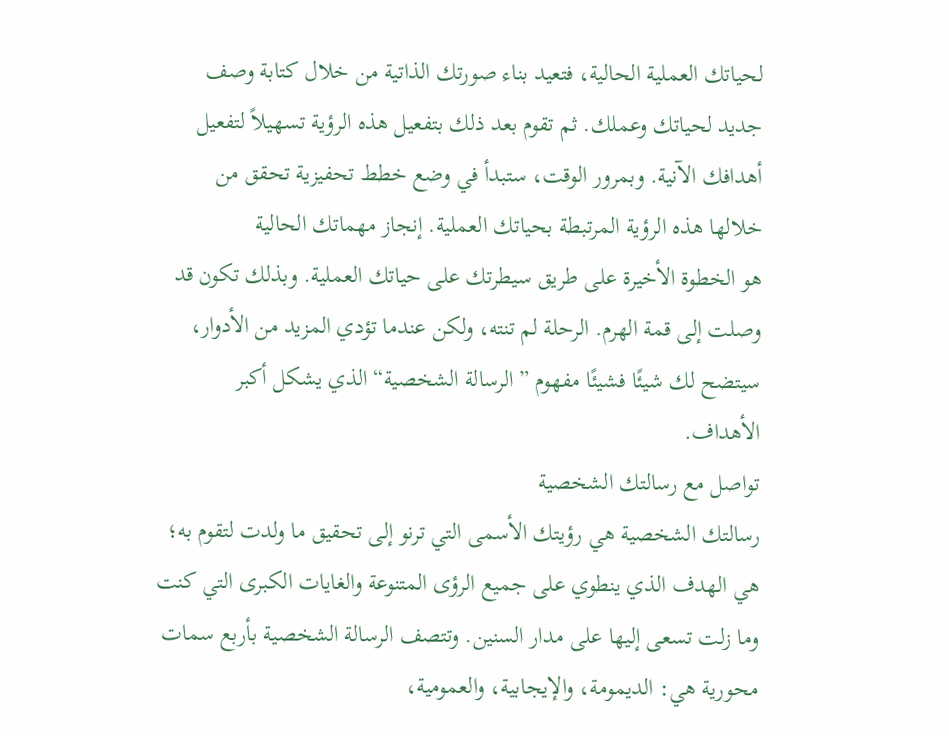لحياتك العملية الحالية، فتعيد بناء صورتك الذاتية من خلال كتابة وصف جديد لحياتك وعملك. ثم تقوم بعد ذلك بتفعيل هذه الرؤية تسهيلاً لتفعيل أهدافك الآنية. وبمرور الوقت، ستبدأ في وضع خطط تحفيزية تحقق من خلالها هذه الرؤية المرتبطة بحياتك العملية. إنجاز مهماتك الحالية
هو الخطوة الأخيرة على طريق سيطرتك على حياتك العملية. وبذلك تكون قد وصلت إلى قمة الهرم. الرحلة لم تنته، ولكن عندما تؤدي المزيد من الأدوار، سيتضح لك شيئًا فشيئًا مفهوم ”الرسالة الشخصية“ الذي يشكل أكبر الأهداف.
تواصل مع رسالتك الشخصية
رسالتك الشخصية هي رؤيتك الأسمى التي ترنو إلى تحقيق ما ولدت لتقوم به؛ هي الهدف الذي ينطوي على جميع الرؤى المتنوعة والغايات الكبرى التي كنت وما زلت تسعى إليها على مدار السنين. وتتصف الرسالة الشخصية بأربع سمات محورية هي: الديمومة، والإيجابية، والعمومية،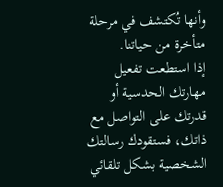وأنها تُكتشف في مرحلة متأخرة من حياتنا.
إذا استطعت تفعيل مهارتك الحدسية أو قدرتك على التواصل مع ذاتك، فستقودك رسالتك الشخصية بشكل تلقائي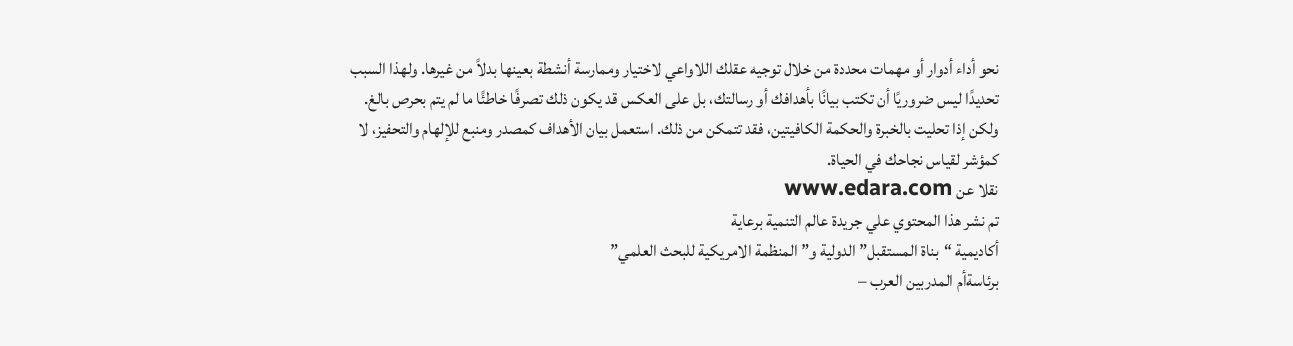نحو أداء أدوار أو مهمات محددة من خلال توجيه عقلك اللاواعي لاختيار وممارسة أنشطة بعينها بدلاً من غيرها. ولهذا السبب تحديدًا ليس ضروريًا أن تكتب بيانًا بأهدافك أو رسالتك، بل على العكس قد يكون ذلك تصرفًا خاطئًا ما لم يتم بحرص بالغ. ولكن إذا تحليت بالخبرة والحكمة الكافيتين، فقد تتمكن من ذلك. استعمل بيان الأهداف كمصدر ومنبع للإلهام والتحفيز، لا كمؤشر لقياس نجاحك في الحياة.
نقلا عن www.edara.com
تم نشر هذا المحتوي علي جريدة عالم التنمية برعاية
أكاديمية “بناة المستقبل” الدولية و” المنظمة الامريكية للبحث العلمي”
برئاسةأم المدربين العرب –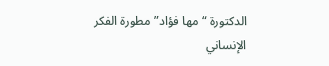الدكتورة “مها فؤاد” مطورة الفكر الإنساني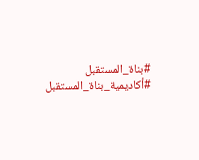#بناة_المستقبل
#أكاديمية_بناة_المستقبل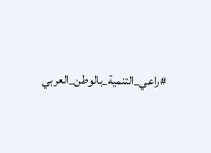#راعي_التنمية_بالوطن_العربي